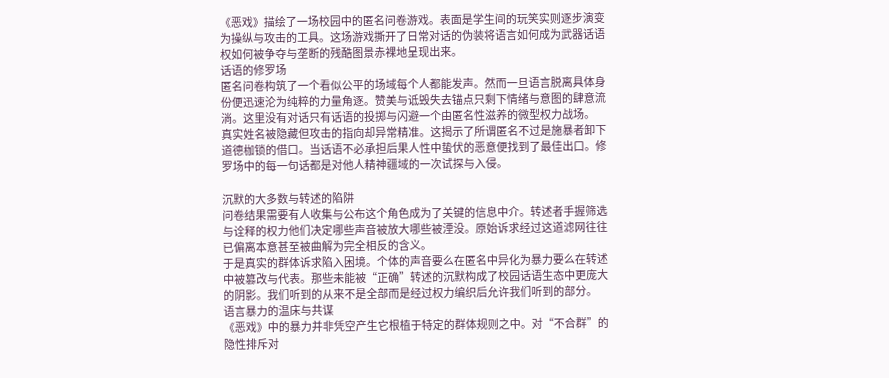《恶戏》描绘了一场校园中的匿名问卷游戏。表面是学生间的玩笑实则逐步演变为操纵与攻击的工具。这场游戏撕开了日常对话的伪装将语言如何成为武器话语权如何被争夺与垄断的残酷图景赤裸地呈现出来。
话语的修罗场
匿名问卷构筑了一个看似公平的场域每个人都能发声。然而一旦语言脱离具体身份便迅速沦为纯粹的力量角逐。赞美与诋毁失去锚点只剩下情绪与意图的肆意流淌。这里没有对话只有话语的投掷与闪避一个由匿名性滋养的微型权力战场。
真实姓名被隐藏但攻击的指向却异常精准。这揭示了所谓匿名不过是施暴者卸下道德枷锁的借口。当话语不必承担后果人性中蛰伏的恶意便找到了最佳出口。修罗场中的每一句话都是对他人精神疆域的一次试探与入侵。

沉默的大多数与转述的陷阱
问卷结果需要有人收集与公布这个角色成为了关键的信息中介。转述者手握筛选与诠释的权力他们决定哪些声音被放大哪些被湮没。原始诉求经过这道滤网往往已偏离本意甚至被曲解为完全相反的含义。
于是真实的群体诉求陷入困境。个体的声音要么在匿名中异化为暴力要么在转述中被篡改与代表。那些未能被“正确”转述的沉默构成了校园话语生态中更庞大的阴影。我们听到的从来不是全部而是经过权力编织后允许我们听到的部分。
语言暴力的温床与共谋
《恶戏》中的暴力并非凭空产生它根植于特定的群体规则之中。对“不合群”的隐性排斥对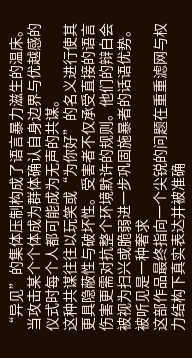“异见”的集体压制构成了语言暴力滋生的温床。当攻击某个个体成为群体确认自身边界与优越感的仪式时每个人都可能成为无声的共谋。
这种共谋往往以玩笑或“为你好”的名义进行使其更具隐蔽性与破坏性。受害者不仅承受直接的语言伤害更需对抗整个环境默许的规则。他们的辩白会被视为扫兴或脆弱进一步巩固施暴者的话语优势。
被听见是一种奢求
这部作品最终指向一个尖锐的问题在重重滤网与权力结构下真实表达并被准确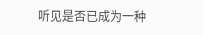听见是否已成为一种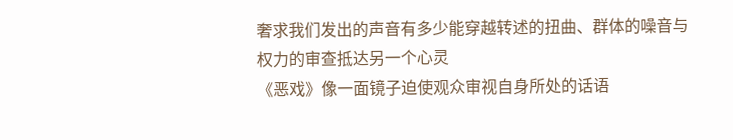奢求我们发出的声音有多少能穿越转述的扭曲、群体的噪音与权力的审查抵达另一个心灵
《恶戏》像一面镜子迫使观众审视自身所处的话语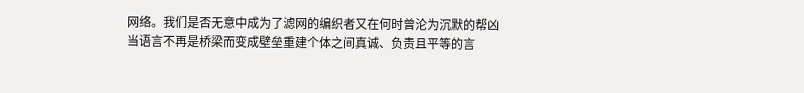网络。我们是否无意中成为了滤网的编织者又在何时曾沦为沉默的帮凶当语言不再是桥梁而变成壁垒重建个体之间真诚、负责且平等的言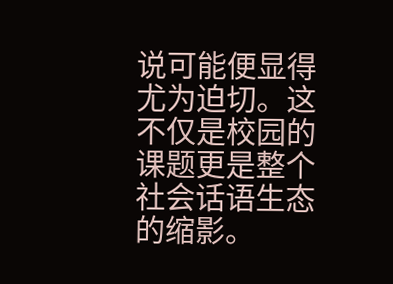说可能便显得尤为迫切。这不仅是校园的课题更是整个社会话语生态的缩影。